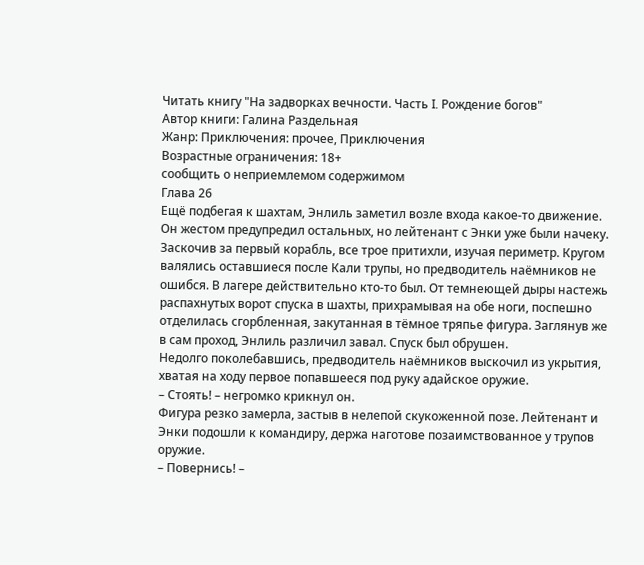Читать книгу "На задворках вечности. Часть I. Рождение богов"
Автор книги: Галина Раздельная
Жанр: Приключения: прочее, Приключения
Возрастные ограничения: 18+
сообщить о неприемлемом содержимом
Глава 26
Ещё подбегая к шахтам, Энлиль заметил возле входа какое-то движение. Он жестом предупредил остальных, но лейтенант с Энки уже были начеку. Заскочив за первый корабль, все трое притихли, изучая периметр. Кругом валялись оставшиеся после Кали трупы, но предводитель наёмников не ошибся. В лагере действительно кто-то был. От темнеющей дыры настежь распахнутых ворот спуска в шахты, прихрамывая на обе ноги, поспешно отделилась сгорбленная, закутанная в тёмное тряпье фигура. Заглянув же в сам проход, Энлиль различил завал. Спуск был обрушен.
Недолго поколебавшись, предводитель наёмников выскочил из укрытия, хватая на ходу первое попавшееся под руку адайское оружие.
– Стоять! – негромко крикнул он.
Фигура резко замерла, застыв в нелепой скукоженной позе. Лейтенант и Энки подошли к командиру, держа наготове позаимствованное у трупов оружие.
– Повернись! –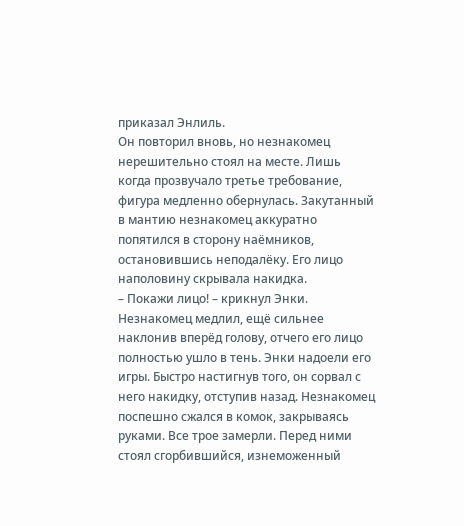приказал Энлиль.
Он повторил вновь, но незнакомец нерешительно стоял на месте. Лишь когда прозвучало третье требование, фигура медленно обернулась. Закутанный в мантию незнакомец аккуратно попятился в сторону наёмников, остановившись неподалёку. Его лицо наполовину скрывала накидка.
– Покажи лицо! – крикнул Энки.
Незнакомец медлил, ещё сильнее наклонив вперёд голову, отчего его лицо полностью ушло в тень. Энки надоели его игры. Быстро настигнув того, он сорвал с него накидку, отступив назад. Незнакомец поспешно сжался в комок, закрываясь руками. Все трое замерли. Перед ними стоял сгорбившийся, изнеможенный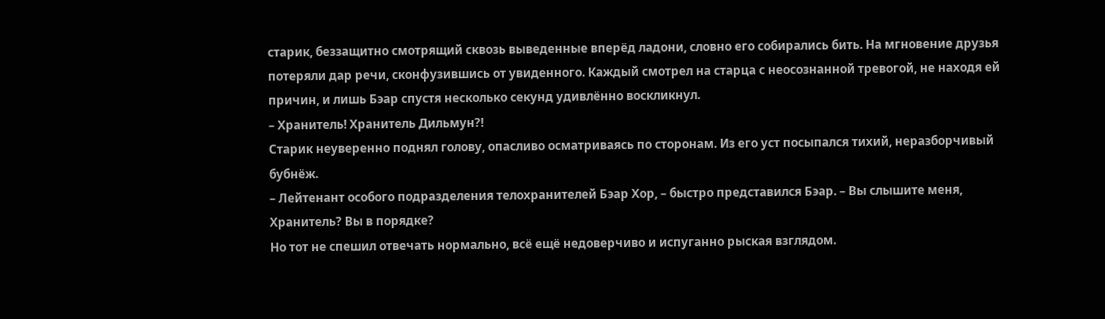старик, беззащитно смотрящий сквозь выведенные вперёд ладони, словно его собирались бить. На мгновение друзья потеряли дар речи, сконфузившись от увиденного. Каждый смотрел на старца с неосознанной тревогой, не находя ей причин, и лишь Бэар спустя несколько секунд удивлённо воскликнул.
– Хранитель! Хранитель Дильмун?!
Старик неуверенно поднял голову, опасливо осматриваясь по сторонам. Из его уст посыпался тихий, неразборчивый бубнёж.
– Лейтенант особого подразделения телохранителей Бэар Хор, – быстро представился Бэар. – Вы слышите меня, Хранитель? Вы в порядке?
Но тот не спешил отвечать нормально, всё ещё недоверчиво и испуганно рыская взглядом.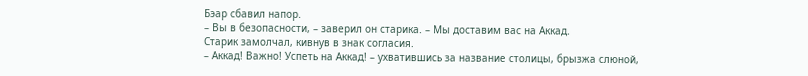Бэар сбавил напор.
– Вы в безопасности, – заверил он старика. – Мы доставим вас на Аккад.
Старик замолчал, кивнув в знак согласия.
– Аккад! Важно! Успеть на Аккад! – ухватившись за название столицы, брызжа слюной,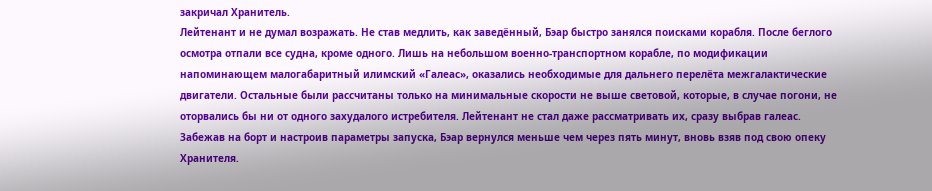закричал Хранитель.
Лейтенант и не думал возражать. Не став медлить, как заведённый, Бэар быстро занялся поисками корабля. После беглого осмотра отпали все судна, кроме одного. Лишь на небольшом военно-транспортном корабле, по модификации напоминающем малогабаритный илимский «Галеас», оказались необходимые для дальнего перелёта межгалактические двигатели. Остальные были рассчитаны только на минимальные скорости не выше световой, которые, в случае погони, не оторвались бы ни от одного захудалого истребителя. Лейтенант не стал даже рассматривать их, сразу выбрав галеас. Забежав на борт и настроив параметры запуска, Бэар вернулся меньше чем через пять минут, вновь взяв под свою опеку Хранителя.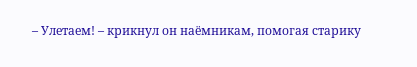– Улетаем! – крикнул он наёмникам, помогая старику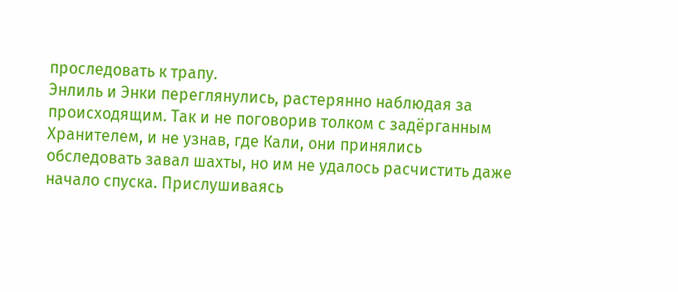проследовать к трапу.
Энлиль и Энки переглянулись, растерянно наблюдая за происходящим. Так и не поговорив толком с задёрганным Хранителем, и не узнав, где Кали, они принялись обследовать завал шахты, но им не удалось расчистить даже начало спуска. Прислушиваясь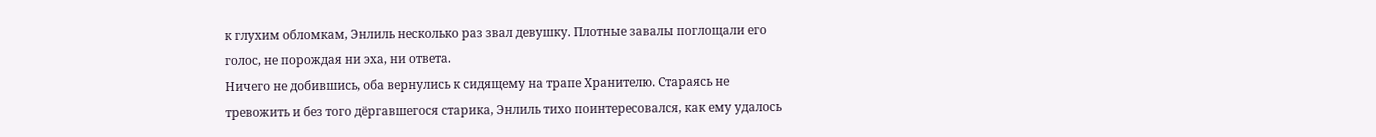к глухим обломкам, Энлиль несколько раз звал девушку. Плотные завалы поглощали его голос, не порождая ни эха, ни ответа.
Ничего не добившись, оба вернулись к сидящему на трапе Хранителю. Стараясь не тревожить и без того дёргавшегося старика, Энлиль тихо поинтересовался, как ему удалось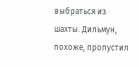выбраться из шахты. Дильмун, похоже, пропустил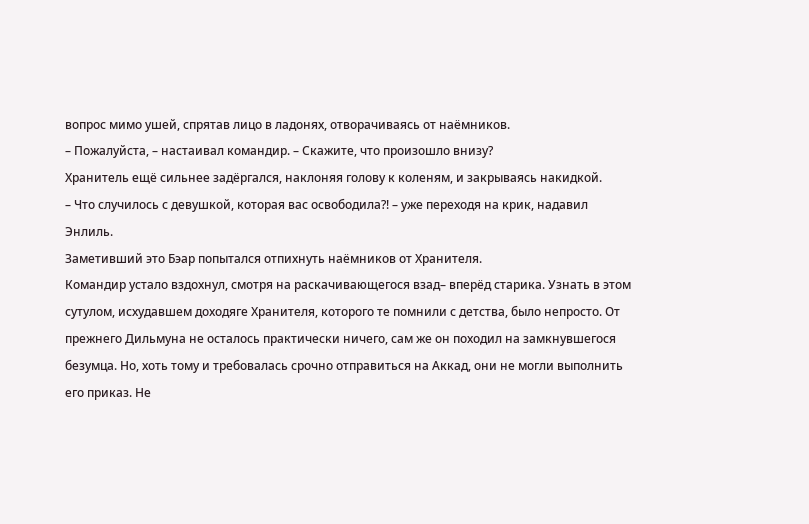вопрос мимо ушей, спрятав лицо в ладонях, отворачиваясь от наёмников.
– Пожалуйста, – настаивал командир. – Скажите, что произошло внизу?
Хранитель ещё сильнее задёргался, наклоняя голову к коленям, и закрываясь накидкой.
– Что случилось с девушкой, которая вас освободила?! – уже переходя на крик, надавил Энлиль.
Заметивший это Бэар попытался отпихнуть наёмников от Хранителя.
Командир устало вздохнул, смотря на раскачивающегося взад– вперёд старика. Узнать в этом сутулом, исхудавшем доходяге Хранителя, которого те помнили с детства, было непросто. От прежнего Дильмуна не осталось практически ничего, сам же он походил на замкнувшегося безумца. Но, хоть тому и требовалась срочно отправиться на Аккад, они не могли выполнить его приказ. Не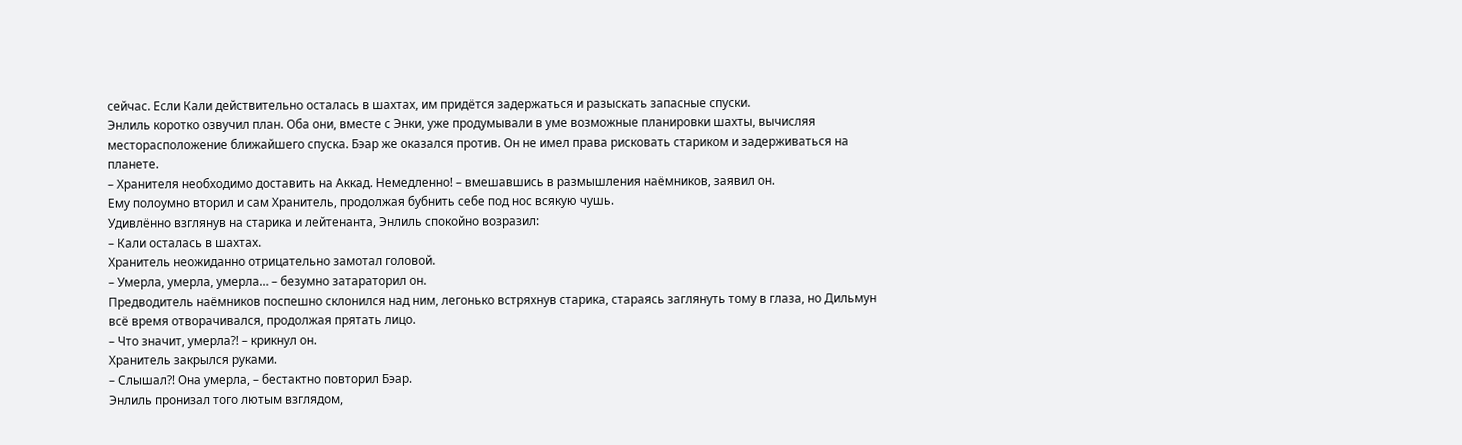сейчас. Если Кали действительно осталась в шахтах, им придётся задержаться и разыскать запасные спуски.
Энлиль коротко озвучил план. Оба они, вместе с Энки, уже продумывали в уме возможные планировки шахты, вычисляя месторасположение ближайшего спуска. Бэар же оказался против. Он не имел права рисковать стариком и задерживаться на планете.
– Хранителя необходимо доставить на Аккад. Немедленно! – вмешавшись в размышления наёмников, заявил он.
Ему полоумно вторил и сам Хранитель, продолжая бубнить себе под нос всякую чушь.
Удивлённо взглянув на старика и лейтенанта, Энлиль спокойно возразил:
– Кали осталась в шахтах.
Хранитель неожиданно отрицательно замотал головой.
– Умерла, умерла, умерла… – безумно затараторил он.
Предводитель наёмников поспешно склонился над ним, легонько встряхнув старика, стараясь заглянуть тому в глаза, но Дильмун всё время отворачивался, продолжая прятать лицо.
– Что значит, умерла?! – крикнул он.
Хранитель закрылся руками.
– Слышал?! Она умерла, – бестактно повторил Бэар.
Энлиль пронизал того лютым взглядом,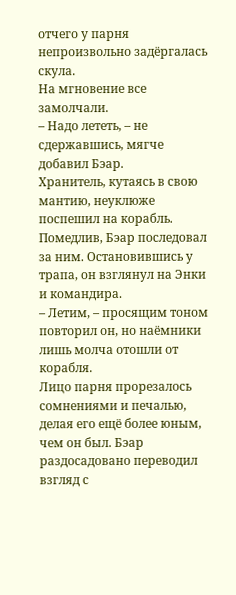отчего у парня непроизвольно задёргалась скула.
На мгновение все замолчали.
– Надо лететь, – не сдержавшись, мягче добавил Бэар.
Хранитель, кутаясь в свою мантию, неуклюже поспешил на корабль. Помедлив, Бэар последовал за ним. Остановившись у трапа, он взглянул на Энки и командира.
– Летим, – просящим тоном повторил он, но наёмники лишь молча отошли от корабля.
Лицо парня прорезалось сомнениями и печалью, делая его ещё более юным, чем он был. Бэар раздосадовано переводил взгляд с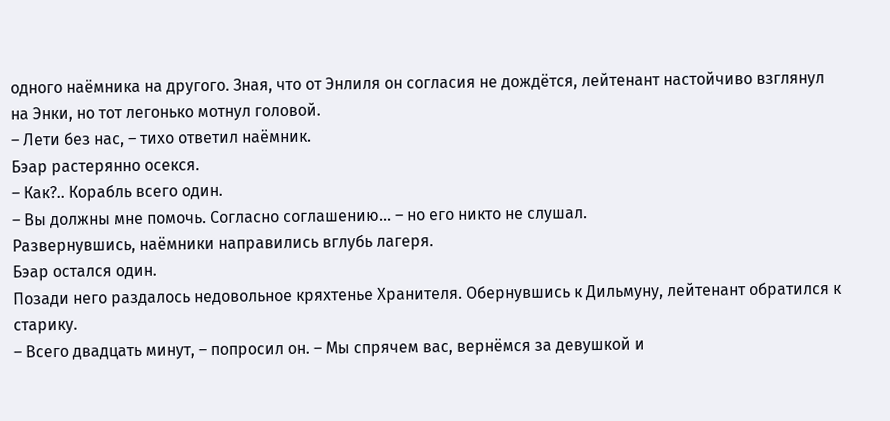одного наёмника на другого. Зная, что от Энлиля он согласия не дождётся, лейтенант настойчиво взглянул на Энки, но тот легонько мотнул головой.
– Лети без нас, – тихо ответил наёмник.
Бэар растерянно осекся.
– Как?.. Корабль всего один.
– Вы должны мне помочь. Согласно соглашению… – но его никто не слушал.
Развернувшись, наёмники направились вглубь лагеря.
Бэар остался один.
Позади него раздалось недовольное кряхтенье Хранителя. Обернувшись к Дильмуну, лейтенант обратился к старику.
– Всего двадцать минут, – попросил он. – Мы спрячем вас, вернёмся за девушкой и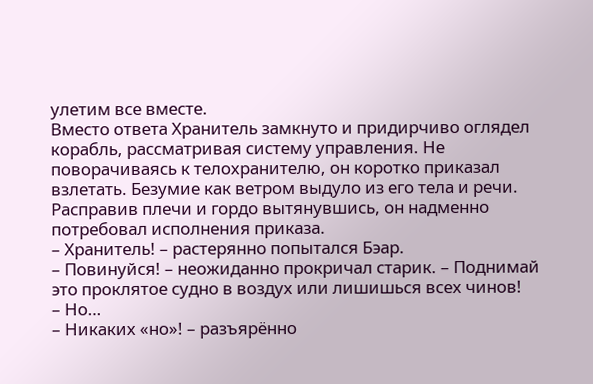улетим все вместе.
Вместо ответа Хранитель замкнуто и придирчиво оглядел корабль, рассматривая систему управления. Не поворачиваясь к телохранителю, он коротко приказал взлетать. Безумие как ветром выдуло из его тела и речи. Расправив плечи и гордо вытянувшись, он надменно потребовал исполнения приказа.
– Хранитель! – растерянно попытался Бэар.
– Повинуйся! – неожиданно прокричал старик. – Поднимай это проклятое судно в воздух или лишишься всех чинов!
– Но…
– Никаких «но»! – разъярённо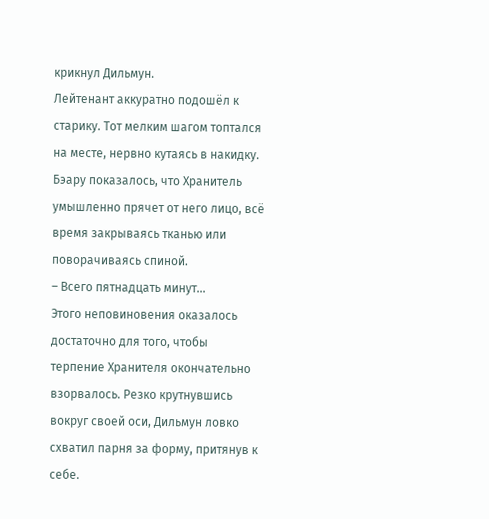крикнул Дильмун.
Лейтенант аккуратно подошёл к старику. Тот мелким шагом топтался на месте, нервно кутаясь в накидку. Бэару показалось, что Хранитель умышленно прячет от него лицо, всё время закрываясь тканью или поворачиваясь спиной.
– Всего пятнадцать минут…
Этого неповиновения оказалось достаточно для того, чтобы терпение Хранителя окончательно взорвалось. Резко крутнувшись вокруг своей оси, Дильмун ловко схватил парня за форму, притянув к себе.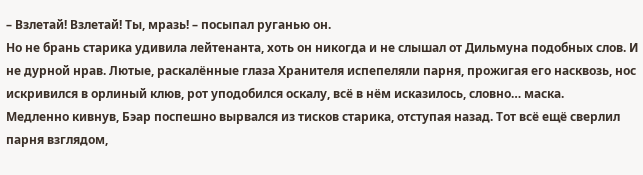– Взлетай! Взлетай! Ты, мразь! – посыпал руганью он.
Но не брань старика удивила лейтенанта, хоть он никогда и не слышал от Дильмуна подобных слов. И не дурной нрав. Лютые, раскалённые глаза Хранителя испепеляли парня, прожигая его насквозь, нос искривился в орлиный клюв, рот уподобился оскалу, всё в нём исказилось, словно… маска.
Медленно кивнув, Бэар поспешно вырвался из тисков старика, отступая назад. Тот всё ещё сверлил парня взглядом,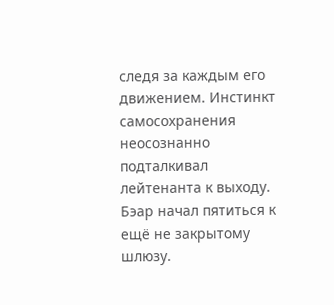следя за каждым его движением. Инстинкт самосохранения неосознанно подталкивал лейтенанта к выходу. Бэар начал пятиться к ещё не закрытому шлюзу.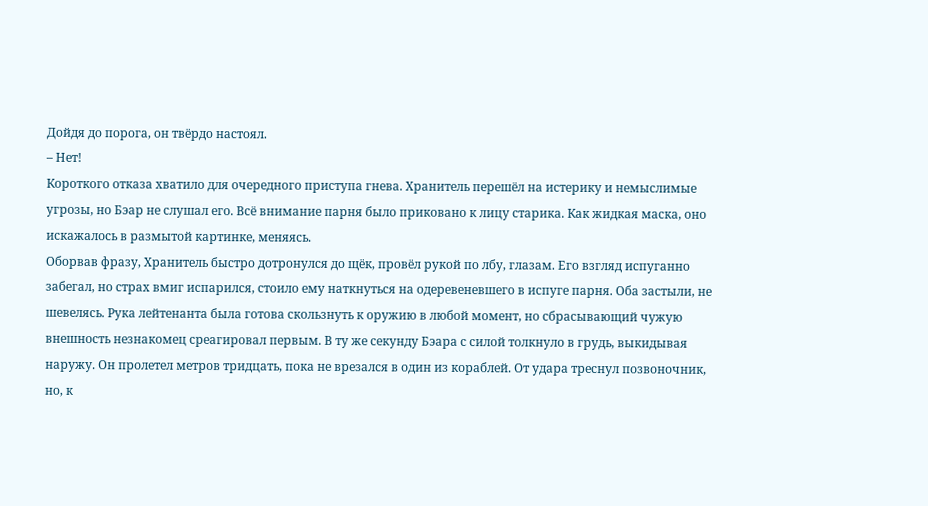Дойдя до порога, он твёрдо настоял.
– Нет!
Короткого отказа хватило для очередного приступа гнева. Хранитель перешёл на истерику и немыслимые угрозы, но Бэар не слушал его. Всё внимание парня было приковано к лицу старика. Как жидкая маска, оно искажалось в размытой картинке, меняясь.
Оборвав фразу, Хранитель быстро дотронулся до щёк, провёл рукой по лбу, глазам. Его взгляд испуганно забегал, но страх вмиг испарился, стоило ему наткнуться на одеревеневшего в испуге парня. Оба застыли, не шевелясь. Рука лейтенанта была готова скользнуть к оружию в любой момент, но сбрасывающий чужую внешность незнакомец среагировал первым. В ту же секунду Бэара с силой толкнуло в грудь, выкидывая наружу. Он пролетел метров тридцать, пока не врезался в один из кораблей. От удара треснул позвоночник, но, к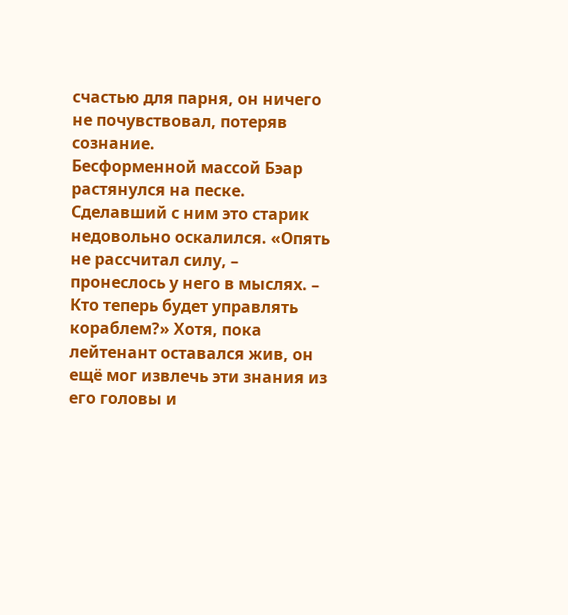счастью для парня, он ничего не почувствовал, потеряв сознание.
Бесформенной массой Бэар растянулся на песке. Сделавший с ним это старик недовольно оскалился. «Опять не рассчитал силу, – пронеслось у него в мыслях. – Кто теперь будет управлять кораблем?» Хотя, пока лейтенант оставался жив, он ещё мог извлечь эти знания из его головы и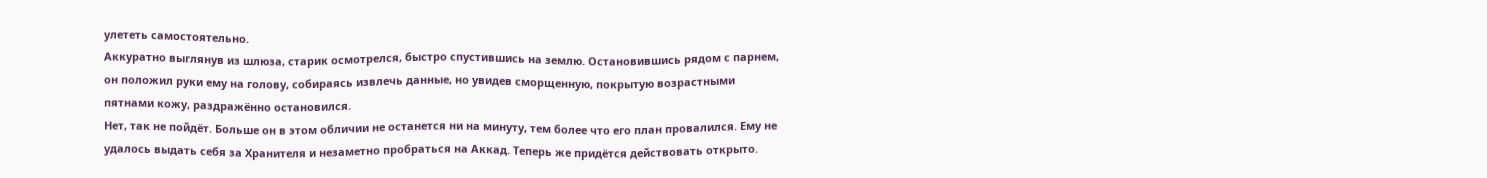улететь самостоятельно.
Аккуратно выглянув из шлюза, старик осмотрелся, быстро спустившись на землю. Остановившись рядом с парнем, он положил руки ему на голову, собираясь извлечь данные, но увидев сморщенную, покрытую возрастными пятнами кожу, раздражённо остановился.
Нет, так не пойдёт. Больше он в этом обличии не останется ни на минуту, тем более что его план провалился. Ему не удалось выдать себя за Хранителя и незаметно пробраться на Аккад. Теперь же придётся действовать открыто.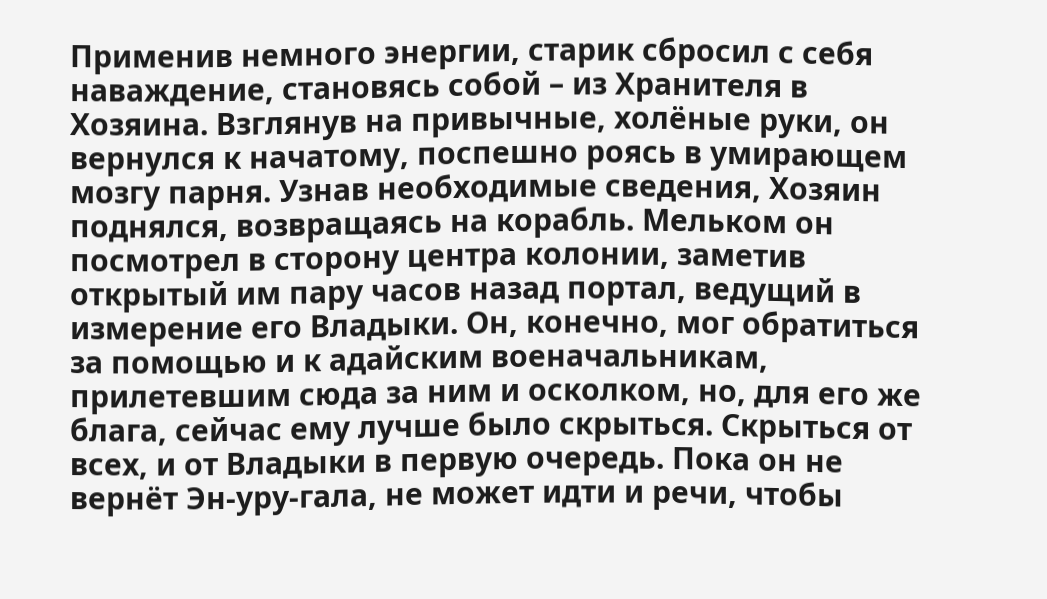Применив немного энергии, старик сбросил с себя наваждение, становясь собой – из Хранителя в Хозяина. Взглянув на привычные, холёные руки, он вернулся к начатому, поспешно роясь в умирающем мозгу парня. Узнав необходимые сведения, Хозяин поднялся, возвращаясь на корабль. Мельком он посмотрел в сторону центра колонии, заметив открытый им пару часов назад портал, ведущий в измерение его Владыки. Он, конечно, мог обратиться за помощью и к адайским военачальникам, прилетевшим сюда за ним и осколком, но, для его же блага, сейчас ему лучше было скрыться. Скрыться от всех, и от Владыки в первую очередь. Пока он не вернёт Эн-уру-гала, не может идти и речи, чтобы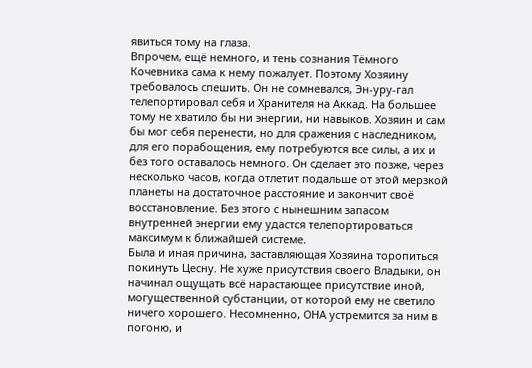явиться тому на глаза.
Впрочем, ещё немного, и тень сознания Тёмного Кочевника сама к нему пожалует. Поэтому Хозяину требовалось спешить. Он не сомневался, Эн-уру-гал телепортировал себя и Хранителя на Аккад. На большее тому не хватило бы ни энергии, ни навыков. Хозяин и сам бы мог себя перенести, но для сражения с наследником, для его порабощения, ему потребуются все силы, а их и без того оставалось немного. Он сделает это позже, через несколько часов, когда отлетит подальше от этой мерзкой планеты на достаточное расстояние и закончит своё восстановление. Без этого с нынешним запасом внутренней энергии ему удастся телепортироваться максимум к ближайшей системе.
Была и иная причина, заставляющая Хозяина торопиться покинуть Цесну. Не хуже присутствия своего Владыки, он начинал ощущать всё нарастающее присутствие иной, могущественной субстанции, от которой ему не светило ничего хорошего. Несомненно, ОНА устремится за ним в погоню, и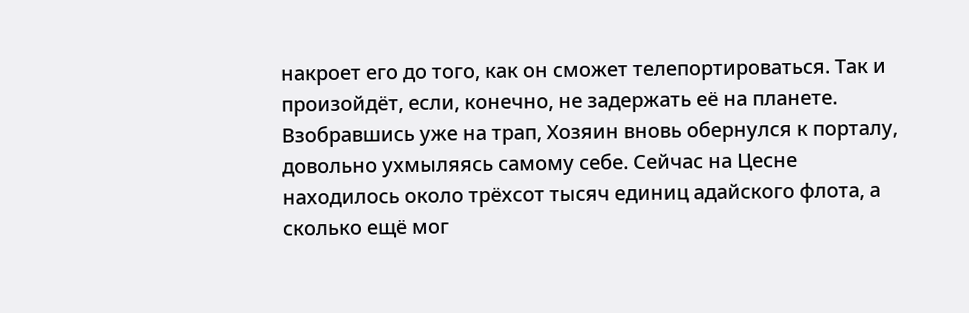накроет его до того, как он сможет телепортироваться. Так и произойдёт, если, конечно, не задержать её на планете.
Взобравшись уже на трап, Хозяин вновь обернулся к порталу, довольно ухмыляясь самому себе. Сейчас на Цесне находилось около трёхсот тысяч единиц адайского флота, а сколько ещё мог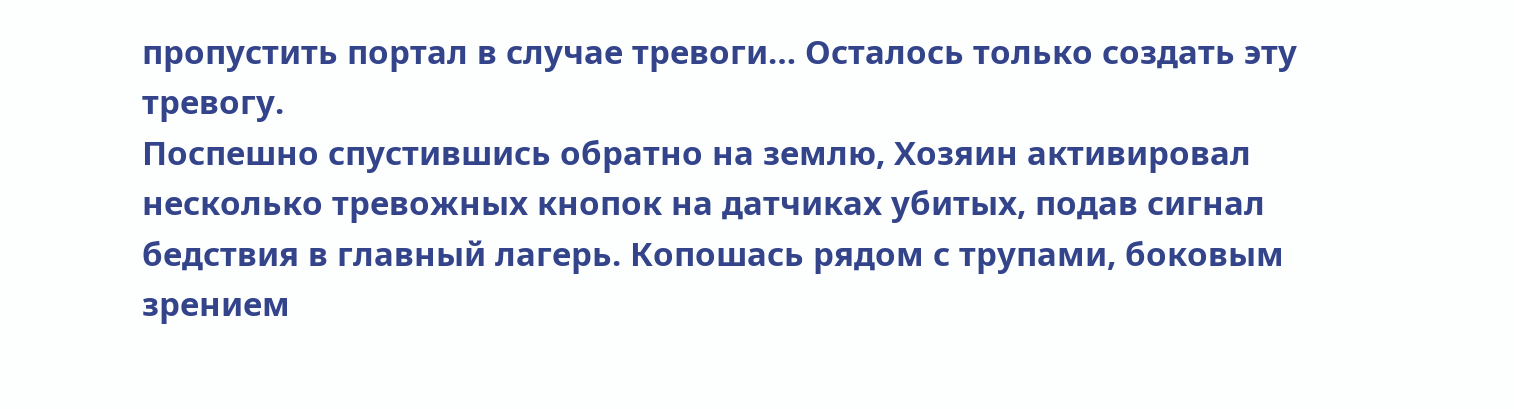пропустить портал в случае тревоги… Осталось только создать эту тревогу.
Поспешно спустившись обратно на землю, Хозяин активировал несколько тревожных кнопок на датчиках убитых, подав сигнал бедствия в главный лагерь. Копошась рядом с трупами, боковым зрением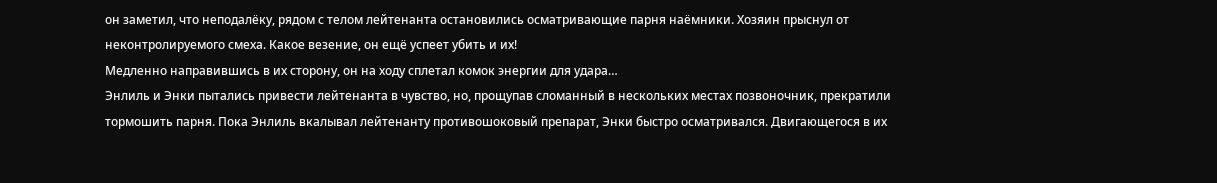он заметил, что неподалёку, рядом с телом лейтенанта остановились осматривающие парня наёмники. Хозяин прыснул от неконтролируемого смеха. Какое везение, он ещё успеет убить и их!
Медленно направившись в их сторону, он на ходу сплетал комок энергии для удара…
Энлиль и Энки пытались привести лейтенанта в чувство, но, прощупав сломанный в нескольких местах позвоночник, прекратили тормошить парня. Пока Энлиль вкалывал лейтенанту противошоковый препарат, Энки быстро осматривался. Двигающегося в их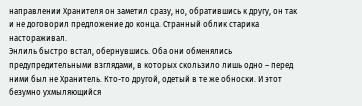направлении Хранителя он заметил сразу, но, обратившись к другу, он так и не договорил предложение до конца. Странный облик старика настораживал.
Энлиль быстро встал, обернувшись. Оба они обменялись предупредительными взглядами, в которых скользило лишь одно – перед ними был не Хранитель. Кто-то другой, одетый в те же обноски. И этот безумно ухмыляющийся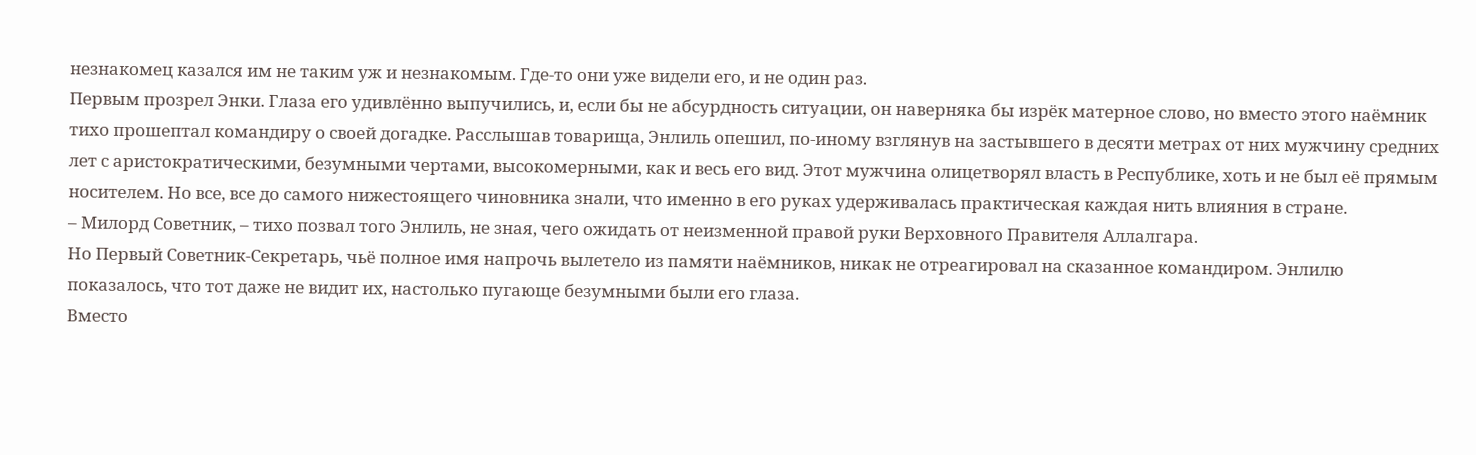незнакомец казался им не таким уж и незнакомым. Где-то они уже видели его, и не один раз.
Первым прозрел Энки. Глаза его удивлённо выпучились, и, если бы не абсурдность ситуации, он наверняка бы изрёк матерное слово, но вместо этого наёмник тихо прошептал командиру о своей догадке. Расслышав товарища, Энлиль опешил, по-иному взглянув на застывшего в десяти метрах от них мужчину средних лет с аристократическими, безумными чертами, высокомерными, как и весь его вид. Этот мужчина олицетворял власть в Республике, хоть и не был её прямым носителем. Но все, все до самого нижестоящего чиновника знали, что именно в его руках удерживалась практическая каждая нить влияния в стране.
– Милорд Советник, – тихо позвал того Энлиль, не зная, чего ожидать от неизменной правой руки Верховного Правителя Аллалгара.
Но Первый Советник-Секретарь, чьё полное имя напрочь вылетело из памяти наёмников, никак не отреагировал на сказанное командиром. Энлилю показалось, что тот даже не видит их, настолько пугающе безумными были его глаза.
Вместо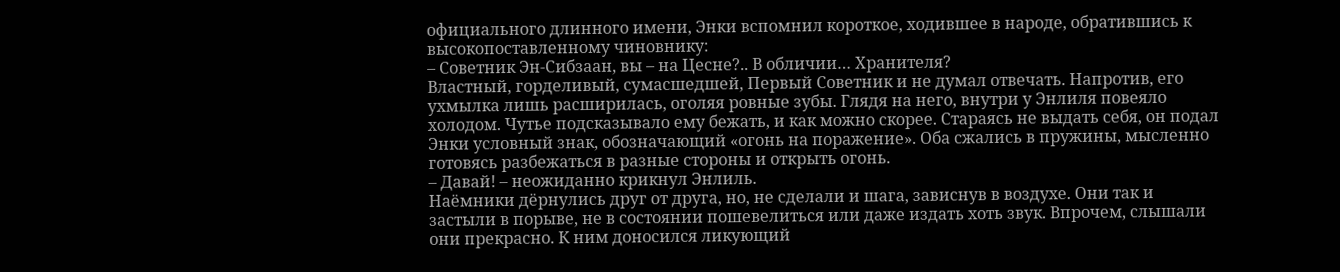официального длинного имени, Энки вспомнил короткое, ходившее в народе, обратившись к высокопоставленному чиновнику:
– Советник Эн-Сибзаан, вы – на Цесне?.. В обличии… Хранителя?
Властный, горделивый, сумасшедшей, Первый Советник и не думал отвечать. Напротив, его ухмылка лишь расширилась, оголяя ровные зубы. Глядя на него, внутри у Энлиля повеяло холодом. Чутье подсказывало ему бежать, и как можно скорее. Стараясь не выдать себя, он подал Энки условный знак, обозначающий «огонь на поражение». Оба сжались в пружины, мысленно готовясь разбежаться в разные стороны и открыть огонь.
– Давай! – неожиданно крикнул Энлиль.
Наёмники дёрнулись друг от друга, но, не сделали и шага, зависнув в воздухе. Они так и застыли в порыве, не в состоянии пошевелиться или даже издать хоть звук. Впрочем, слышали они прекрасно. К ним доносился ликующий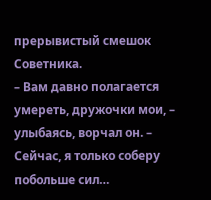прерывистый смешок Советника.
– Вам давно полагается умереть, дружочки мои, – улыбаясь, ворчал он. – Сейчас, я только соберу побольше сил…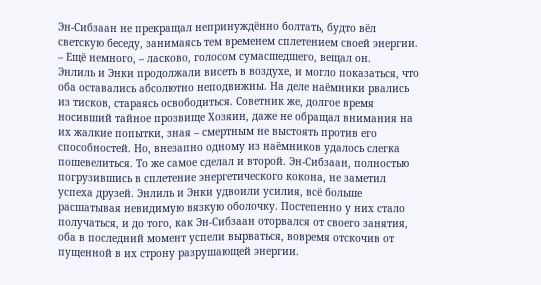Эн-Сибзаан не прекращал непринуждённо болтать, будто вёл светскую беседу, занимаясь тем временем сплетением своей энергии.
– Ещё немного, – ласково, голосом сумасшедшего, вещал он.
Энлиль и Энки продолжали висеть в воздухе, и могло показаться, что оба оставались абсолютно неподвижны. На деле наёмники рвались из тисков, стараясь освободиться. Советник же, долгое время носивший тайное прозвище Хозяин, даже не обращал внимания на их жалкие попытки, зная – смертным не выстоять против его способностей. Но, внезапно одному из наёмников удалось слегка пошевелиться. То же самое сделал и второй. Эн-Сибзаан, полностью погрузившись в сплетение энергетического кокона, не заметил успеха друзей. Энлиль и Энки удвоили усилия, всё больше расшатывая невидимую вязкую оболочку. Постепенно у них стало получаться, и до того, как Эн-Сибзаан оторвался от своего занятия, оба в последний момент успели вырваться, вовремя отскочив от пущенной в их строну разрушающей энергии.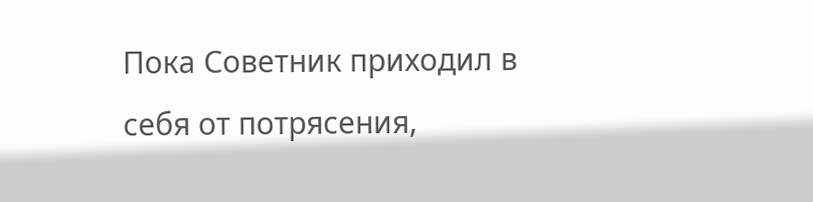Пока Советник приходил в себя от потрясения,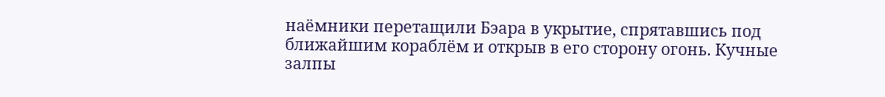наёмники перетащили Бэара в укрытие, спрятавшись под ближайшим кораблём и открыв в его сторону огонь. Кучные залпы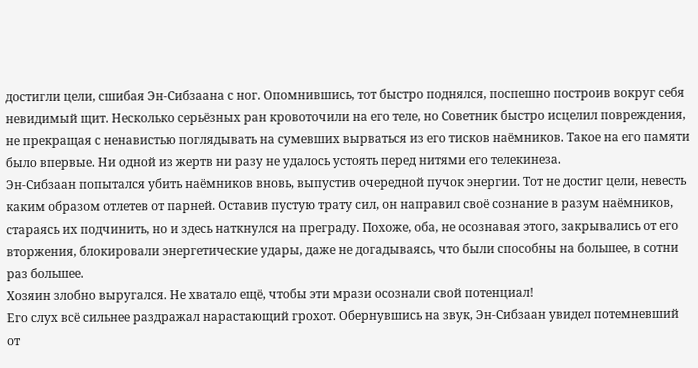достигли цели, сшибая Эн-Сибзаана с ног. Опомнившись, тот быстро поднялся, поспешно построив вокруг себя невидимый щит. Несколько серьёзных ран кровоточили на его теле, но Советник быстро исцелил повреждения, не прекращая с ненавистью поглядывать на сумевших вырваться из его тисков наёмников. Такое на его памяти было впервые. Ни одной из жертв ни разу не удалось устоять перед нитями его телекинеза.
Эн-Сибзаан попытался убить наёмников вновь, выпустив очередной пучок энергии. Тот не достиг цели, невесть каким образом отлетев от парней. Оставив пустую трату сил, он направил своё сознание в разум наёмников, стараясь их подчинить, но и здесь наткнулся на преграду. Похоже, оба, не осознавая этого, закрывались от его вторжения, блокировали энергетические удары, даже не догадываясь, что были способны на большее, в сотни раз большее.
Хозяин злобно выругался. Не хватало ещё, чтобы эти мрази осознали свой потенциал!
Его слух всё сильнее раздражал нарастающий грохот. Обернувшись на звук, Эн-Сибзаан увидел потемневший от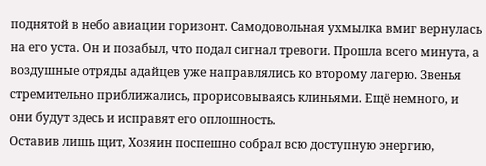поднятой в небо авиации горизонт. Самодовольная ухмылка вмиг вернулась на его уста. Он и позабыл, что подал сигнал тревоги. Прошла всего минута, а воздушные отряды адайцев уже направлялись ко второму лагерю. Звенья стремительно приближались, прорисовываясь клиньями. Ещё немного, и они будут здесь и исправят его оплошность.
Оставив лишь щит, Хозяин поспешно собрал всю доступную энергию,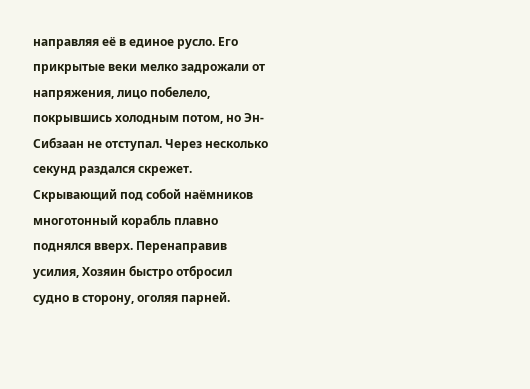направляя её в единое русло. Его прикрытые веки мелко задрожали от напряжения, лицо побелело, покрывшись холодным потом, но Эн-Сибзаан не отступал. Через несколько секунд раздался скрежет. Скрывающий под собой наёмников многотонный корабль плавно поднялся вверх. Перенаправив усилия, Хозяин быстро отбросил судно в сторону, оголяя парней.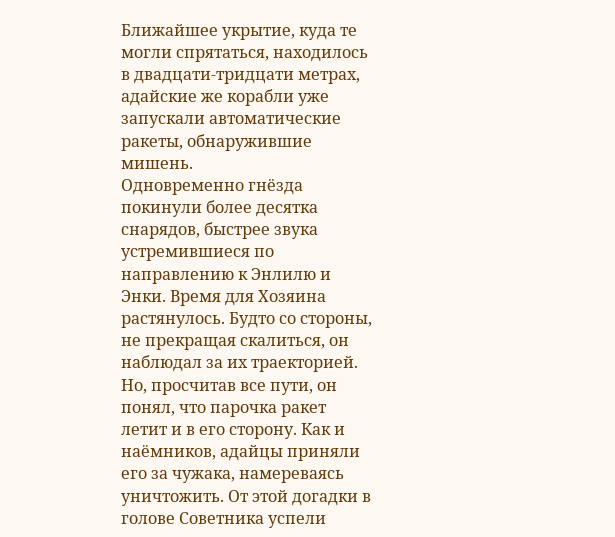Ближайшее укрытие, куда те могли спрятаться, находилось в двадцати-тридцати метрах, адайские же корабли уже запускали автоматические ракеты, обнаружившие мишень.
Одновременно гнёзда покинули более десятка снарядов, быстрее звука устремившиеся по направлению к Энлилю и Энки. Время для Хозяина растянулось. Будто со стороны, не прекращая скалиться, он наблюдал за их траекторией. Но, просчитав все пути, он понял, что парочка ракет летит и в его сторону. Как и наёмников, адайцы приняли его за чужака, намереваясь уничтожить. От этой догадки в голове Советника успели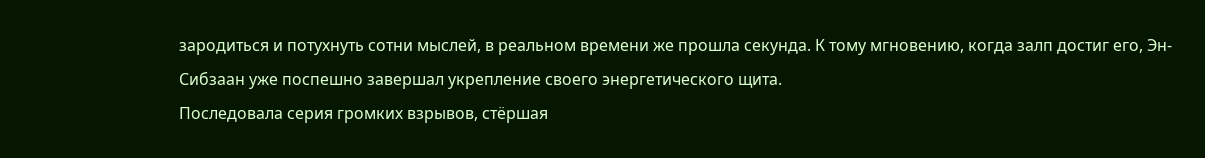зародиться и потухнуть сотни мыслей, в реальном времени же прошла секунда. К тому мгновению, когда залп достиг его, Эн-Сибзаан уже поспешно завершал укрепление своего энергетического щита.
Последовала серия громких взрывов, стёршая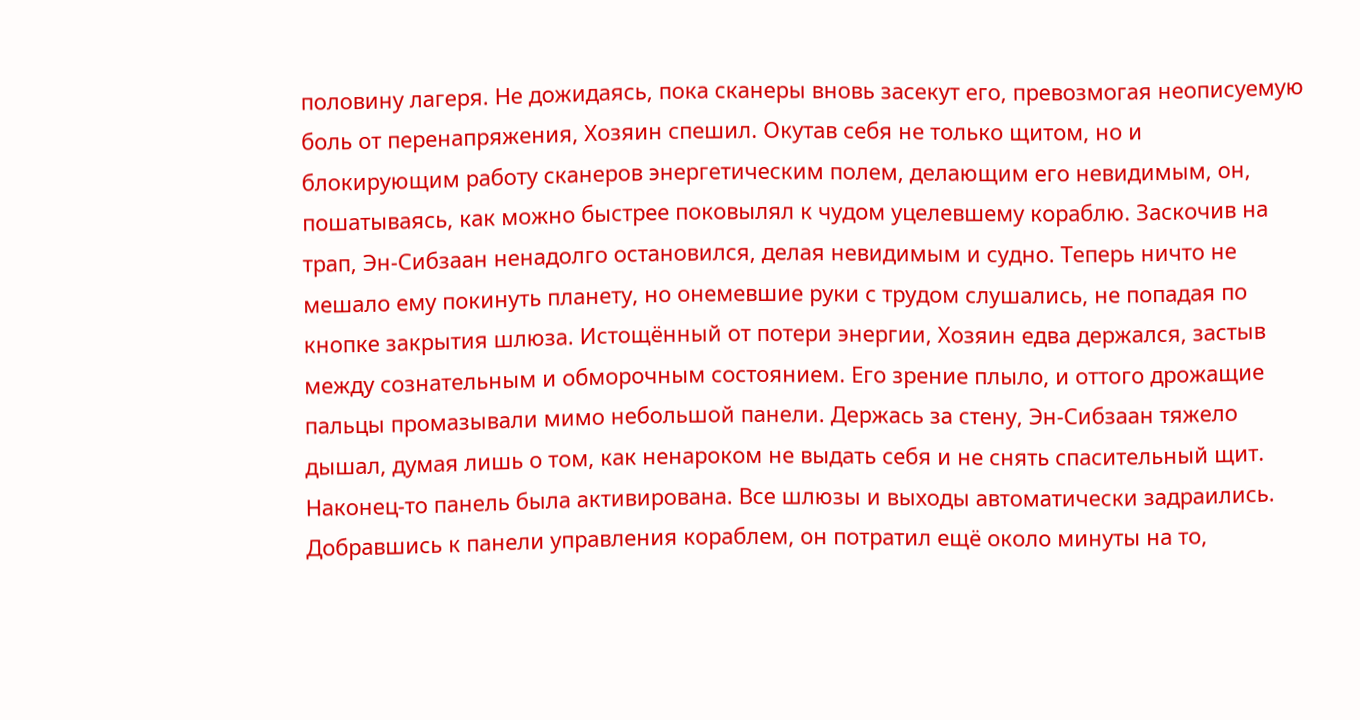половину лагеря. Не дожидаясь, пока сканеры вновь засекут его, превозмогая неописуемую боль от перенапряжения, Хозяин спешил. Окутав себя не только щитом, но и блокирующим работу сканеров энергетическим полем, делающим его невидимым, он, пошатываясь, как можно быстрее поковылял к чудом уцелевшему кораблю. Заскочив на трап, Эн-Сибзаан ненадолго остановился, делая невидимым и судно. Теперь ничто не мешало ему покинуть планету, но онемевшие руки с трудом слушались, не попадая по кнопке закрытия шлюза. Истощённый от потери энергии, Хозяин едва держался, застыв между сознательным и обморочным состоянием. Его зрение плыло, и оттого дрожащие пальцы промазывали мимо небольшой панели. Держась за стену, Эн-Сибзаан тяжело дышал, думая лишь о том, как ненароком не выдать себя и не снять спасительный щит.
Наконец-то панель была активирована. Все шлюзы и выходы автоматически задраились. Добравшись к панели управления кораблем, он потратил ещё около минуты на то,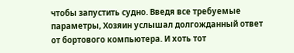чтобы запустить судно. Введя все требуемые параметры, Хозяин услышал долгожданный ответ от бортового компьютера. И хоть тот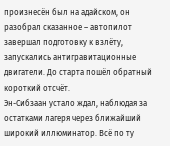произнесён был на адайском, он разобрал сказанное – автопилот завершал подготовку к взлёту, запускались антигравитационные двигатели. До старта пошёл обратный короткий отсчёт.
Эн-Сибзаан устало ждал, наблюдая за остатками лагеря через ближайший широкий иллюминатор. Всё по ту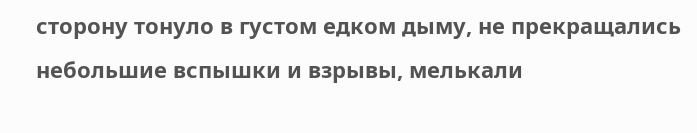сторону тонуло в густом едком дыму, не прекращались небольшие вспышки и взрывы, мелькали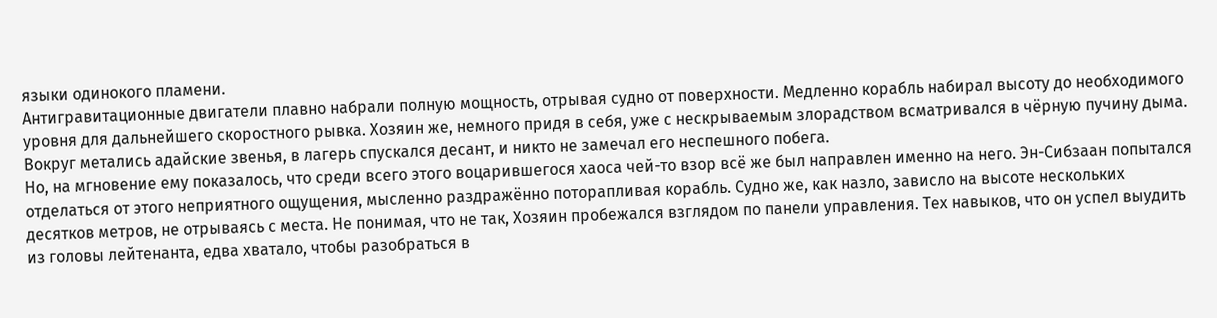языки одинокого пламени.
Антигравитационные двигатели плавно набрали полную мощность, отрывая судно от поверхности. Медленно корабль набирал высоту до необходимого уровня для дальнейшего скоростного рывка. Хозяин же, немного придя в себя, уже с нескрываемым злорадством всматривался в чёрную пучину дыма. Вокруг метались адайские звенья, в лагерь спускался десант, и никто не замечал его неспешного побега.
Но, на мгновение ему показалось, что среди всего этого воцарившегося хаоса чей-то взор всё же был направлен именно на него. Эн-Сибзаан попытался отделаться от этого неприятного ощущения, мысленно раздражённо поторапливая корабль. Судно же, как назло, зависло на высоте нескольких десятков метров, не отрываясь с места. Не понимая, что не так, Хозяин пробежался взглядом по панели управления. Тех навыков, что он успел выудить из головы лейтенанта, едва хватало, чтобы разобраться в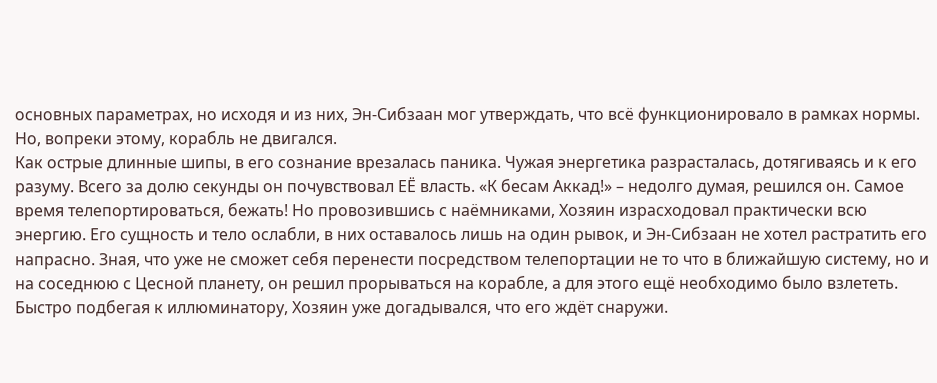основных параметрах, но исходя и из них, Эн-Сибзаан мог утверждать, что всё функционировало в рамках нормы. Но, вопреки этому, корабль не двигался.
Как острые длинные шипы, в его сознание врезалась паника. Чужая энергетика разрасталась, дотягиваясь и к его разуму. Всего за долю секунды он почувствовал ЕЁ власть. «К бесам Аккад!» – недолго думая, решился он. Самое время телепортироваться, бежать! Но провозившись с наёмниками, Хозяин израсходовал практически всю энергию. Его сущность и тело ослабли, в них оставалось лишь на один рывок, и Эн-Сибзаан не хотел растратить его напрасно. Зная, что уже не сможет себя перенести посредством телепортации не то что в ближайшую систему, но и на соседнюю с Цесной планету, он решил прорываться на корабле, а для этого ещё необходимо было взлететь.
Быстро подбегая к иллюминатору, Хозяин уже догадывался, что его ждёт снаружи.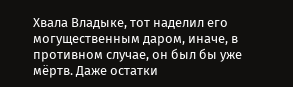Хвала Владыке, тот наделил его могущественным даром, иначе, в противном случае, он был бы уже мёртв. Даже остатки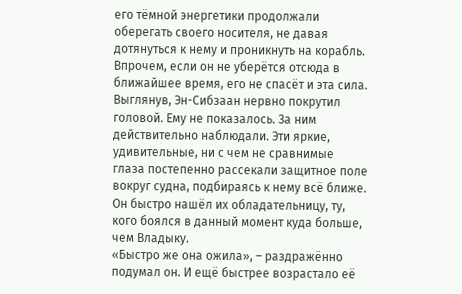его тёмной энергетики продолжали оберегать своего носителя, не давая дотянуться к нему и проникнуть на корабль. Впрочем, если он не уберётся отсюда в ближайшее время, его не спасёт и эта сила.
Выглянув, Эн-Сибзаан нервно покрутил головой. Ему не показалось. За ним действительно наблюдали. Эти яркие, удивительные, ни с чем не сравнимые глаза постепенно рассекали защитное поле вокруг судна, подбираясь к нему всё ближе. Он быстро нашёл их обладательницу, ту, кого боялся в данный момент куда больше, чем Владыку.
«Быстро же она ожила», – раздражённо подумал он. И ещё быстрее возрастало её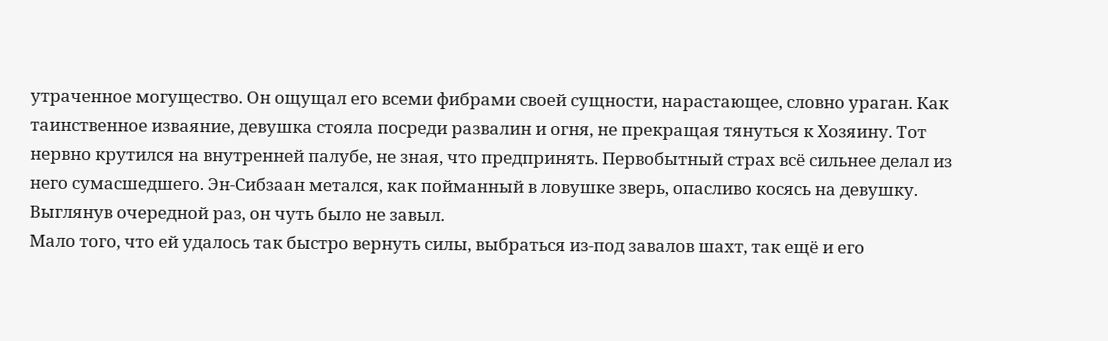утраченное могущество. Он ощущал его всеми фибрами своей сущности, нарастающее, словно ураган. Как таинственное изваяние, девушка стояла посреди развалин и огня, не прекращая тянуться к Хозяину. Тот нервно крутился на внутренней палубе, не зная, что предпринять. Первобытный страх всё сильнее делал из него сумасшедшего. Эн-Сибзаан метался, как пойманный в ловушке зверь, опасливо косясь на девушку. Выглянув очередной раз, он чуть было не завыл.
Мало того, что ей удалось так быстро вернуть силы, выбраться из-под завалов шахт, так ещё и его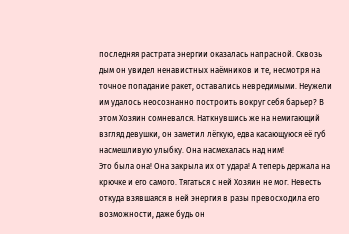последняя растрата энергии оказалась напрасной. Сквозь дым он увидел ненавистных наёмников и те, несмотря на точное попадание ракет, оставались невредимыми. Неужели им удалось неосознанно построить вокруг себя барьер? В этом Хозяин сомневался. Наткнувшись же на немигающий взгляд девушки, он заметил лёгкую, едва касающуюся её губ насмешливую улыбку. Она насмехалась над ним!
Это была она! Она закрыла их от удара! А теперь держала на крючке и его самого. Тягаться с ней Хозяин не мог. Невесть откуда взявшаяся в ней энергия в разы превосходила его возможности, даже будь он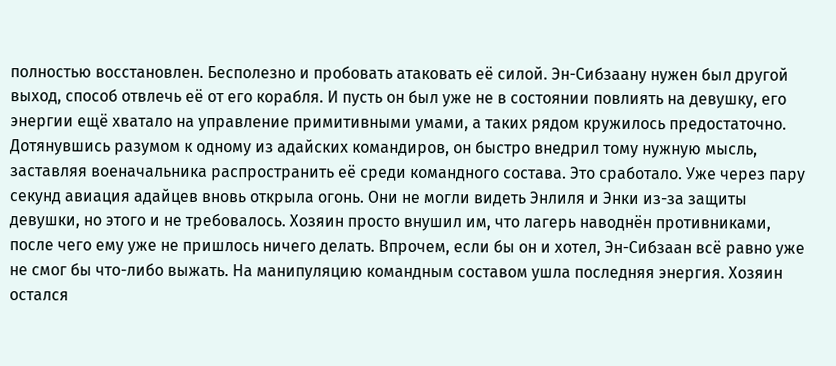полностью восстановлен. Бесполезно и пробовать атаковать её силой. Эн-Сибзаану нужен был другой выход, способ отвлечь её от его корабля. И пусть он был уже не в состоянии повлиять на девушку, его энергии ещё хватало на управление примитивными умами, а таких рядом кружилось предостаточно. Дотянувшись разумом к одному из адайских командиров, он быстро внедрил тому нужную мысль, заставляя военачальника распространить её среди командного состава. Это сработало. Уже через пару секунд авиация адайцев вновь открыла огонь. Они не могли видеть Энлиля и Энки из-за защиты девушки, но этого и не требовалось. Хозяин просто внушил им, что лагерь наводнён противниками, после чего ему уже не пришлось ничего делать. Впрочем, если бы он и хотел, Эн-Сибзаан всё равно уже не смог бы что-либо выжать. На манипуляцию командным составом ушла последняя энергия. Хозяин остался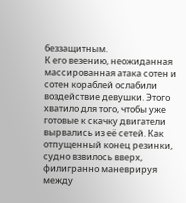беззащитным.
К его везению, неожиданная массированная атака сотен и сотен кораблей ослабили воздействие девушки. Этого хватило для того, чтобы уже готовые к скачку двигатели вырвались из её сетей. Как отпущенный конец резинки, судно взвилось вверх, филигранно маневрируя между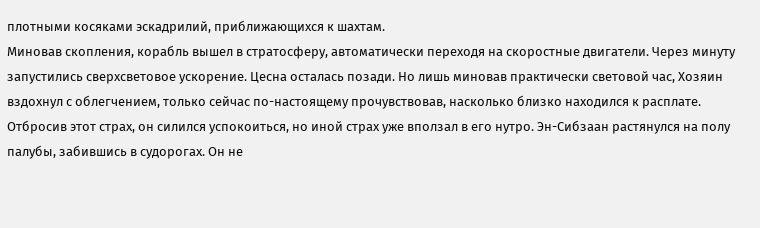плотными косяками эскадрилий, приближающихся к шахтам.
Миновав скопления, корабль вышел в стратосферу, автоматически переходя на скоростные двигатели. Через минуту запустились сверхсветовое ускорение. Цесна осталась позади. Но лишь миновав практически световой час, Хозяин вздохнул с облегчением, только сейчас по-настоящему прочувствовав, насколько близко находился к расплате.
Отбросив этот страх, он силился успокоиться, но иной страх уже вползал в его нутро. Эн-Сибзаан растянулся на полу палубы, забившись в судорогах. Он не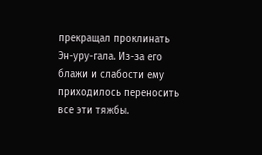прекращал проклинать Эн-уру-гала. Из-за его блажи и слабости ему приходилось переносить все эти тяжбы.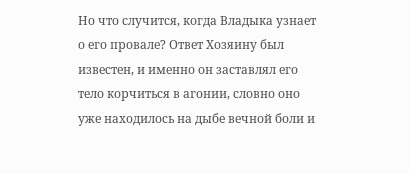Но что случится, когда Владыка узнает о его провале? Ответ Хозяину был известен, и именно он заставлял его тело корчиться в агонии, словно оно уже находилось на дыбе вечной боли и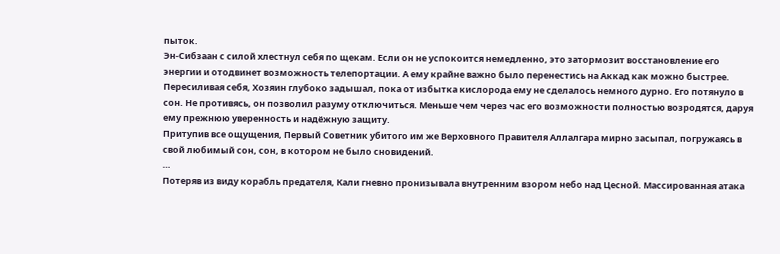пыток.
Эн-Сибзаан с силой хлестнул себя по щекам. Если он не успокоится немедленно, это затормозит восстановление его энергии и отодвинет возможность телепортации. А ему крайне важно было перенестись на Аккад как можно быстрее.
Пересиливая себя, Хозяин глубоко задышал, пока от избытка кислорода ему не сделалось немного дурно. Его потянуло в сон. Не противясь, он позволил разуму отключиться. Меньше чем через час его возможности полностью возродятся, даруя ему прежнюю уверенность и надёжную защиту.
Притупив все ощущения, Первый Советник убитого им же Верховного Правителя Аллалгара мирно засыпал, погружаясь в свой любимый сон, сон, в котором не было сновидений.
…
Потеряв из виду корабль предателя, Кали гневно пронизывала внутренним взором небо над Цесной. Массированная атака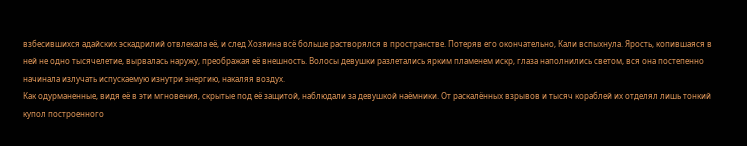взбесившихся адайских эскадрилий отвлекала её, и след Хозяина всё больше растворялся в пространстве. Потеряв его окончательно, Кали вспыхнула. Ярость, копившаяся в ней не одно тысячелетие, вырвалась наружу, преображая её внешность. Волосы девушки разлетались ярким пламенем искр, глаза наполнились светом, вся она постепенно начинала излучать испускаемую изнутри энергию, накаляя воздух.
Как одурманенные, видя её в эти мгновения, скрытые под её защитой, наблюдали за девушкой наёмники. От раскалённых взрывов и тысяч кораблей их отделял лишь тонкий купол построенного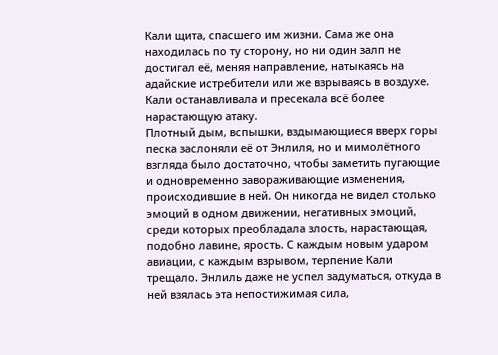Кали щита, спасшего им жизни. Сама же она находилась по ту сторону, но ни один залп не достигал её, меняя направление, натыкаясь на адайские истребители или же взрываясь в воздухе. Кали останавливала и пресекала всё более нарастающую атаку.
Плотный дым, вспышки, вздымающиеся вверх горы песка заслоняли её от Энлиля, но и мимолётного взгляда было достаточно, чтобы заметить пугающие и одновременно завораживающие изменения, происходившие в ней. Он никогда не видел столько эмоций в одном движении, негативных эмоций, среди которых преобладала злость, нарастающая, подобно лавине, ярость. С каждым новым ударом авиации, с каждым взрывом, терпение Кали трещало. Энлиль даже не успел задуматься, откуда в ней взялась эта непостижимая сила,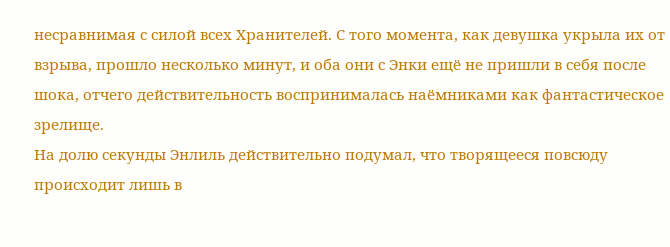несравнимая с силой всех Хранителей. С того момента, как девушка укрыла их от взрыва, прошло несколько минут, и оба они с Энки ещё не пришли в себя после шока, отчего действительность воспринималась наёмниками как фантастическое зрелище.
На долю секунды Энлиль действительно подумал, что творящееся повсюду происходит лишь в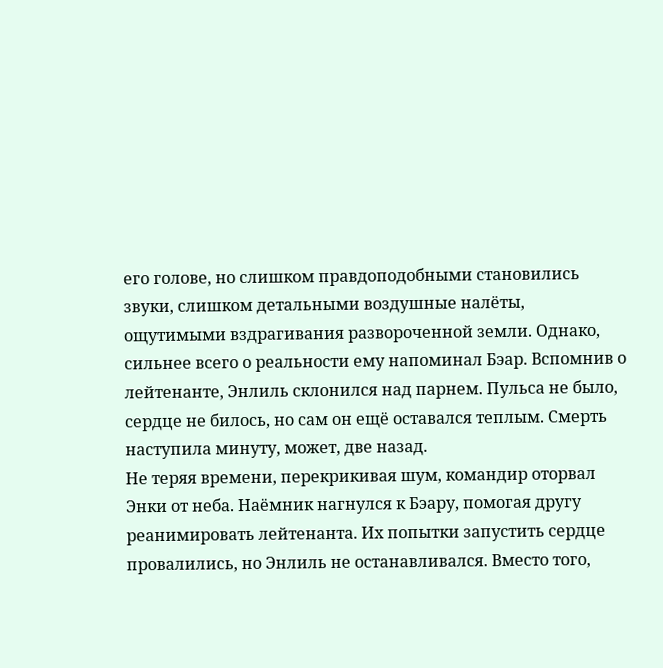его голове, но слишком правдоподобными становились звуки, слишком детальными воздушные налёты, ощутимыми вздрагивания развороченной земли. Однако, сильнее всего о реальности ему напоминал Бэар. Вспомнив о лейтенанте, Энлиль склонился над парнем. Пульса не было, сердце не билось, но сам он ещё оставался теплым. Смерть наступила минуту, может, две назад.
Не теряя времени, перекрикивая шум, командир оторвал Энки от неба. Наёмник нагнулся к Бэару, помогая другу реанимировать лейтенанта. Их попытки запустить сердце провалились, но Энлиль не останавливался. Вместо того,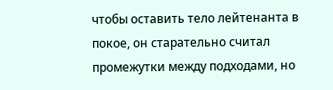чтобы оставить тело лейтенанта в покое, он старательно считал промежутки между подходами, но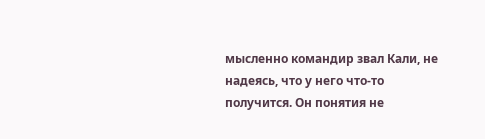мысленно командир звал Кали, не надеясь, что у него что-то получится. Он понятия не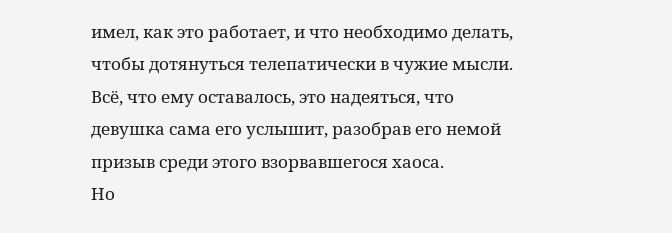имел, как это работает, и что необходимо делать, чтобы дотянуться телепатически в чужие мысли. Всё, что ему оставалось, это надеяться, что девушка сама его услышит, разобрав его немой призыв среди этого взорвавшегося хаоса.
Но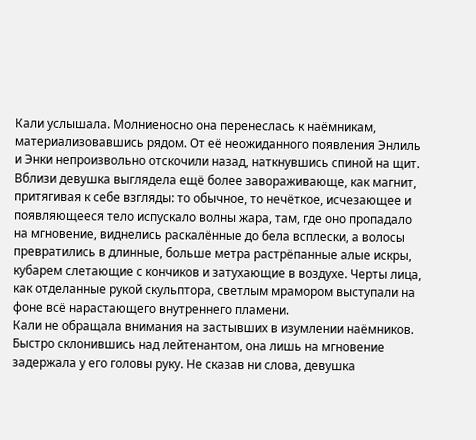Кали услышала. Молниеносно она перенеслась к наёмникам, материализовавшись рядом. От её неожиданного появления Энлиль и Энки непроизвольно отскочили назад, наткнувшись спиной на щит. Вблизи девушка выглядела ещё более завораживающе, как магнит, притягивая к себе взгляды: то обычное, то нечёткое, исчезающее и появляющееся тело испускало волны жара, там, где оно пропадало на мгновение, виднелись раскалённые до бела всплески, а волосы превратились в длинные, больше метра растрёпанные алые искры, кубарем слетающие с кончиков и затухающие в воздухе. Черты лица, как отделанные рукой скульптора, светлым мрамором выступали на фоне всё нарастающего внутреннего пламени.
Кали не обращала внимания на застывших в изумлении наёмников. Быстро склонившись над лейтенантом, она лишь на мгновение задержала у его головы руку. Не сказав ни слова, девушка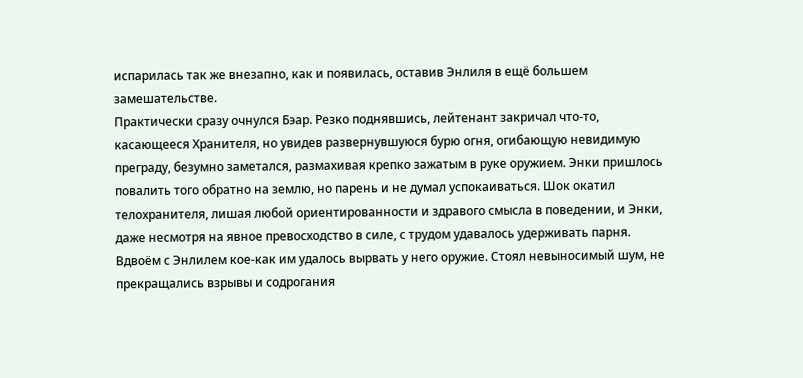испарилась так же внезапно, как и появилась, оставив Энлиля в ещё большем замешательстве.
Практически сразу очнулся Бэар. Резко поднявшись, лейтенант закричал что-то, касающееся Хранителя, но увидев развернувшуюся бурю огня, огибающую невидимую преграду, безумно заметался, размахивая крепко зажатым в руке оружием. Энки пришлось повалить того обратно на землю, но парень и не думал успокаиваться. Шок окатил телохранителя, лишая любой ориентированности и здравого смысла в поведении, и Энки, даже несмотря на явное превосходство в силе, с трудом удавалось удерживать парня. Вдвоём с Энлилем кое-как им удалось вырвать у него оружие. Стоял невыносимый шум, не прекращались взрывы и содрогания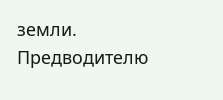земли. Предводителю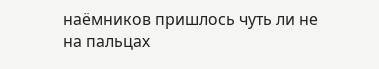наёмников пришлось чуть ли не на пальцах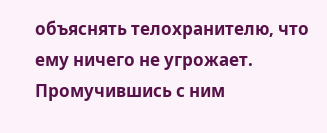объяснять телохранителю, что ему ничего не угрожает. Промучившись с ним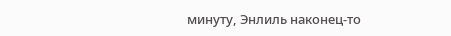минуту, Энлиль наконец-то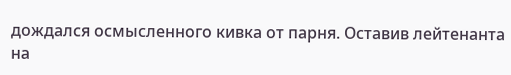дождался осмысленного кивка от парня. Оставив лейтенанта на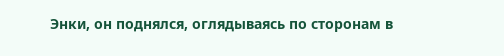Энки, он поднялся, оглядываясь по сторонам в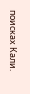поисках Кали.